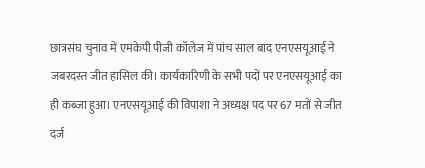छात्रसंघ चुनाव में एमकेपी पीजी कॉलेज में पांच साल बाद एनएसयूआई ने जबरदस्त जीत हासिल की। कार्यकारिणी के सभी पदों पर एनएसयूआई का ही कब्जा हुआ। एनएसयूआई की विपाशा ने अध्यक्ष पद पर 67 मतों से जीत दर्ज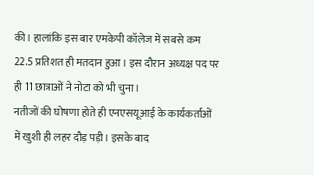की। हालांकि इस बार एमकेपी कॉलेज में सबसे कम 22.5 प्रतिशत ही मतदान हुआ। इस दौरान अध्यक्ष पद पर ही 11 छात्राओं ने नोटा को भी चुना।
नतीजों की घोषणा होते ही एनएसयूआई के कार्यकर्ताओं में खुशी ही लहर दौड़ पड़ी। इसके बाद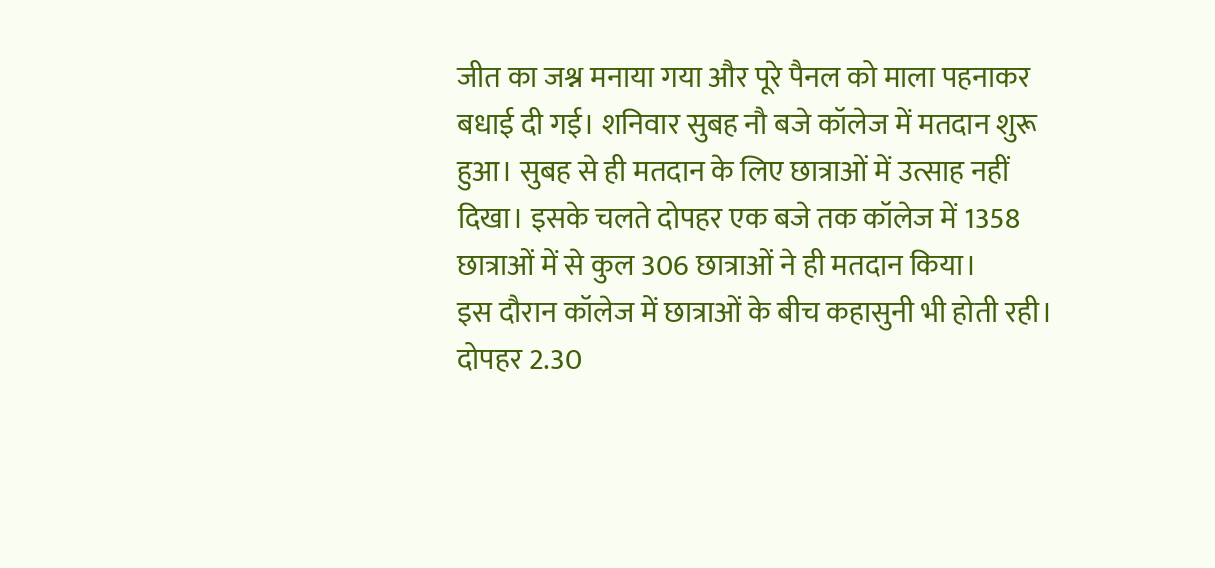जीत का जश्न मनाया गया और पूरे पैनल को माला पहनाकर बधाई दी गई। शनिवार सुबह नौ बजे कॉलेज में मतदान शुरू हुआ। सुबह से ही मतदान के लिए छात्राओं में उत्साह नहीं दिखा। इसके चलते दोपहर एक बजे तक कॉलेज में 1358 छात्राओं में से कुल 306 छात्राओं ने ही मतदान किया।
इस दौरान कॉलेज में छात्राओं के बीच कहासुनी भी होती रही। दोपहर 2.30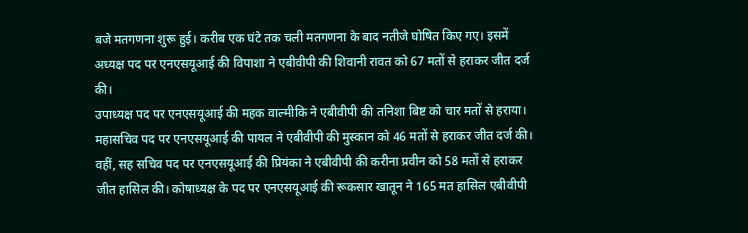बजे मतगणना शुरू हुई। करीब एक घंटे तक चली मतगणना के बाद नतीजे घोषित किए गए। इसमें अध्यक्ष पद पर एनएसयूआई की विपाशा ने एबीवीपी की शिवानी रावत को 67 मतों से हराकर जीत दर्ज की।
उपाध्यक्ष पद पर एनएसयूआई की महक वाल्मीकि ने एबीवीपी की तनिशा बिष्ट को चार मतों से हराया। महासचिव पद पर एनएसयूआई की पायल ने एबीवीपी की मुस्कान को 46 मतों से हराकर जीत दर्ज की। वहीं, सह सचिव पद पर एनएसयूआई की प्रियंका ने एबीवीपी की करीना प्रवीन को 58 मतों से हराकर जीत हासिल की। कोषाध्यक्ष के पद पर एनएसयूआई की रूकसार खातून ने 165 मत हासिल एबीवीपी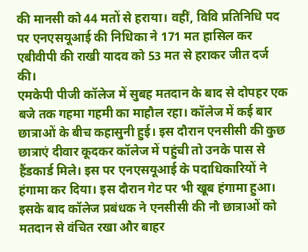की मानसी को 44 मतों से हराया। वहीं, विवि प्रतिनिधि पद पर एनएसयूआई की निधिका ने 171 मत हासिल कर एबीवीपी की राखी यादव को 53 मत से हराकर जीत दर्ज की।
एमकेपी पीजी कॉलेज में सुबह मतदान के बाद से दोपहर एक बजे तक गहमा गहमी का माहौल रहा। कॉलेज में कई बार छात्राओं के बीच कहासुनी हुई। इस दौरान एनसीसी की कुछ छात्राएं दीवार कूदकर कॉलेज में पहुंची तो उनके पास से हैंडकार्ड मिले। इस पर एनएसयूआई के पदाधिकारियों ने हंगामा कर दिया। इस दौरान गेट पर भी खूब हंगामा हुआ। इसके बाद कॉलेज प्रबंधक ने एनसीसी की नौ छात्राओं को मतदान से वंचित रखा और बाहर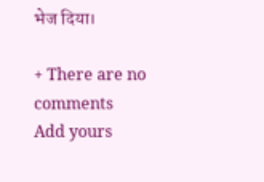भेज दिया।

+ There are no comments
Add yours